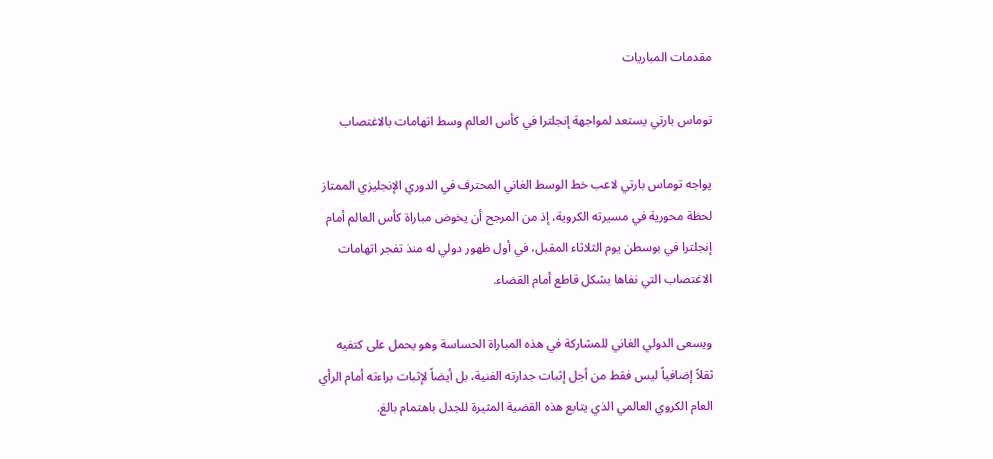مقدمات المباريات

توماس بارتي يستعد لمواجهة إنجلترا في كأس العالم وسط اتهامات بالاغتصاب

يواجه توماس بارتي لاعب خط الوسط الغاني المحترف في الدوري الإنجليزي الممتاز لحظة محورية في مسيرته الكروية، إذ من المرجح أن يخوض مباراة كأس العالم أمام إنجلترا في بوسطن يوم الثلاثاء المقبل، في أول ظهور دولي له منذ تفجر اتهامات الاغتصاب التي نفاها بشكل قاطع أمام القضاء.

ويسعى الدولي الغاني للمشاركة في هذه المباراة الحساسة وهو يحمل على كتفيه ثقلاً إضافياً ليس فقط من أجل إثبات جدارته الفنية، بل أيضاً لإثبات براءته أمام الرأي العام الكروي العالمي الذي يتابع هذه القضية المثيرة للجدل باهتمام بالغ.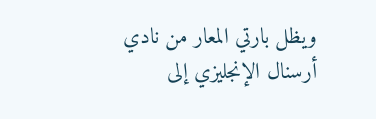ويظل بارتي المعار من نادي أرسنال الإنجليزي إلى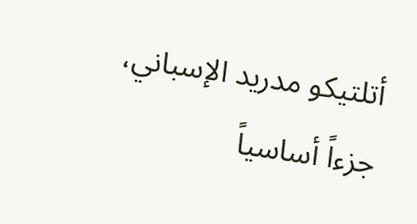أتلتيكو مدريد الإسباني، جزءاً أساسياً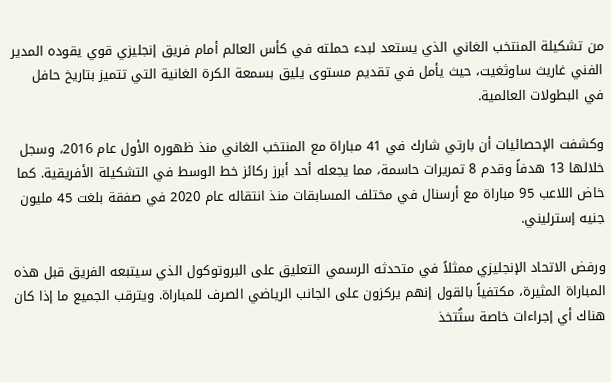من تشكيلة المنتخب الغاني الذي يستعد لبدء حملته في كأس العالم أمام فريق إنجليزي قوي يقوده المدير الفني غاريث ساوثغيت، حيث يأمل في تقديم مستوى يليق بسمعة الكرة الغانية التي تتميز بتاريخ حافل في البطولات العالمية.

وكشفت الإحصائيات أن بارتي شارك في 41 مباراة مع المنتخب الغاني منذ ظهوره الأول عام 2016، وسجل خلالها 13 هدفاً وقدم 8 تمريرات حاسمة، مما يجعله أحد أبرز ركائز خط الوسط في التشكيلة الأفريقية. كما خاض اللاعب 95 مباراة مع أرسنال في مختلف المسابقات منذ انتقاله عام 2020 في صفقة بلغت 45 مليون جنيه إسترليني.

ورفض الاتحاد الإنجليزي ممثلاً في متحدثه الرسمي التعليق على البروتوكول الذي سيتبعه الفريق قبل هذه المباراة المثيرة، مكتفياً بالقول إنهم يركزون على الجانب الرياضي الصرف للمباراة. ويترقب الجميع ما إذا كان هناك أي إجراءات خاصة ستُتخذ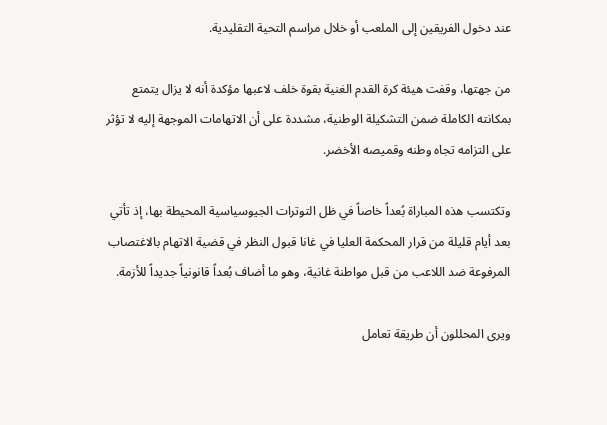عند دخول الفريقين إلى الملعب أو خلال مراسم التحية التقليدية.

من جهتها، وقفت هيئة كرة القدم الغنية بقوة خلف لاعبها مؤكدة أنه لا يزال يتمتع بمكانته الكاملة ضمن التشكيلة الوطنية، مشددة على أن الاتهامات الموجهة إليه لا تؤثر على التزامه تجاه وطنه وقميصه الأخضر.

وتكتسب هذه المباراة بُعداً خاصاً في ظل التوترات الجيوسياسية المحيطة بها، إذ تأتي بعد أيام قليلة من قرار المحكمة العليا في غانا قبول النظر في قضية الاتهام بالاغتصاب المرفوعة ضد اللاعب من قبل مواطنة غانية، وهو ما أضاف بُعداً قانونياً جديداً للأزمة.

ويرى المحللون أن طريقة تعامل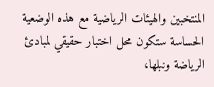المنتخبين والهيئات الرياضية مع هذه الوضعية الحساسة ستكون محل اختبار حقيقي لمبادئ الرياضة ونبلها،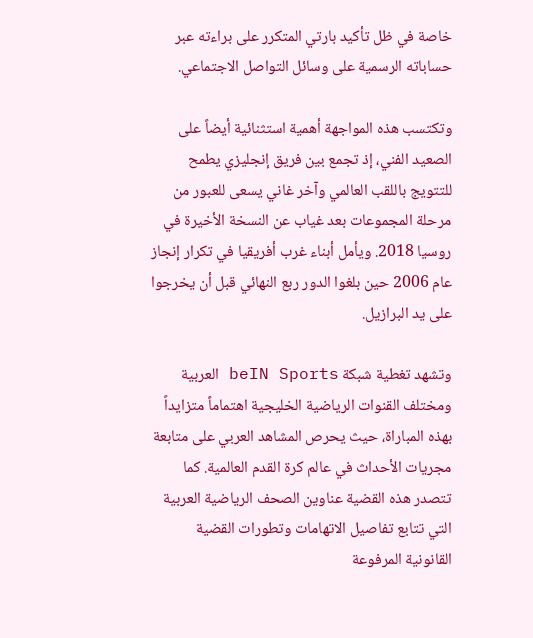خاصة في ظل تأكيد بارتي المتكرر على براءته عبر حساباته الرسمية على وسائل التواصل الاجتماعي.

وتكتسب هذه المواجهة أهمية استثنائية أيضاً على الصعيد الفني، إذ تجمع بين فريق إنجليزي يطمح للتتويج باللقب العالمي وآخر غاني يسعى للعبور من مرحلة المجموعات بعد غياب عن النسخة الأخيرة في روسيا 2018. ويأمل أبناء غرب أفريقيا في تكرار إنجاز عام 2006 حين بلغوا الدور ربع النهائي قبل أن يخرجوا على يد البرازيل.

وتشهد تغطية شبكة beIN Sports العربية ومختلف القنوات الرياضية الخليجية اهتماماً متزايداً بهذه المباراة، حيث يحرص المشاهد العربي على متابعة مجريات الأحداث في عالم كرة القدم العالمية. كما تتصدر هذه القضية عناوين الصحف الرياضية العربية التي تتابع تفاصيل الاتهامات وتطورات القضية القانونية المرفوعة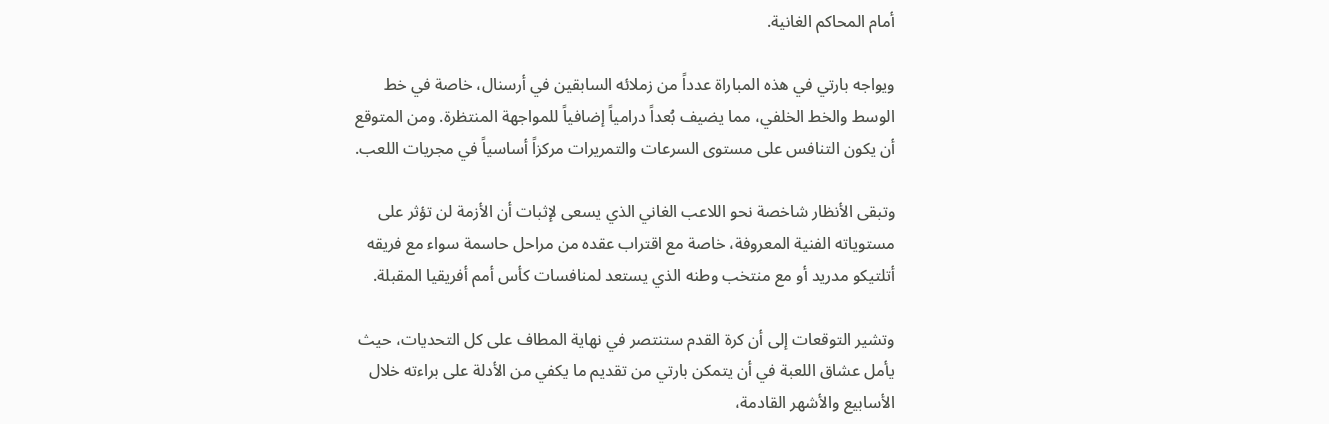أمام المحاكم الغانية.

ويواجه بارتي في هذه المباراة عدداً من زملائه السابقين في أرسنال، خاصة في خط الوسط والخط الخلفي، مما يضيف بُعداً درامياً إضافياً للمواجهة المنتظرة. ومن المتوقع أن يكون التنافس على مستوى السرعات والتمريرات مركزاً أساسياً في مجريات اللعب.

وتبقى الأنظار شاخصة نحو اللاعب الغاني الذي يسعى لإثبات أن الأزمة لن تؤثر على مستوياته الفنية المعروفة، خاصة مع اقتراب عقده من مراحل حاسمة سواء مع فريقه أتلتيكو مدريد أو مع منتخب وطنه الذي يستعد لمنافسات كأس أمم أفريقيا المقبلة.

وتشير التوقعات إلى أن كرة القدم ستنتصر في نهاية المطاف على كل التحديات، حيث يأمل عشاق اللعبة في أن يتمكن بارتي من تقديم ما يكفي من الأدلة على براءته خلال الأسابيع والأشهر القادمة،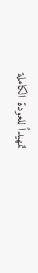تمهيداً للعودة الكاملة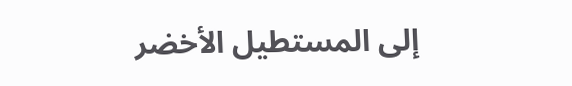إلى المستطيل الأخضر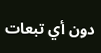دون أي تبعات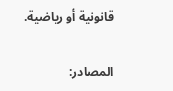قانونية أو رياضية.

المصادر: